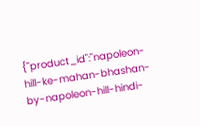{"product_id":"napoleon-hill-ke-mahan-bhashan-by-napoleon-hill-hindi-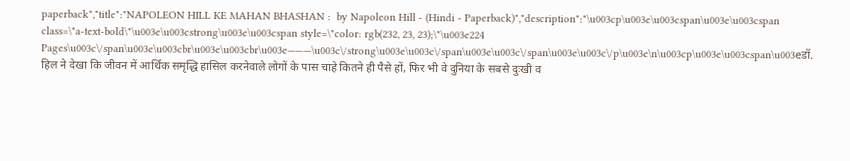paperback","title":"NAPOLEON HILL KE MAHAN BHASHAN :  by Napoleon Hill - (Hindi - Paperback)","description":"\u003cp\u003e\u003cspan\u003e\u003cspan class=\"a-text-bold\"\u003e\u003cstrong\u003e\u003cspan style=\"color: rgb(232, 23, 23);\"\u003e224 Pages\u003c\/span\u003e\u003cbr\u003e\u003cbr\u003e———\u003c\/strong\u003e\u003c\/span\u003e\u003c\/span\u003e\u003c\/p\u003e\n\u003cp\u003e\u003cspan\u003eडॉ. हिल ने देखा कि जीवन में आर्थिक समृद्धि हासिल करनेवाले लोगों के पास चाहे कितने ही पैसे हों, फिर भी वे दुनिया के सबसे दुःखी व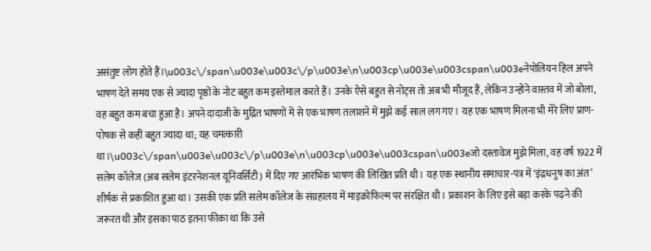असंतुष्ट लोग होते हैं।\u003c\/span\u003e\u003c\/p\u003e\n\u003cp\u003e\u003cspan\u003eनेपोलियन हिल अपने भाषण देते समय एक से ज्यादा पृष्ठों के नोट बहुत कम इस्तेमाल करते हैं। उनके ऐसे बहुत से नोट्स तो अब भी मौजूद हैं, लेकिन उन्होंने वास्तव में जो बोला, वह बहुत कम बचा हुआ है। अपने दादाजी के मुद्रित भाषणों में से एक भाषण तलाशने में मुझे कई साल लग गए। यह एक भाषण मिलना भी मेरे लिए प्राण-पोषक से कहीं बहुत ज्यादा था; यह चमत्कारी था।\u003c\/span\u003e\u003c\/p\u003e\n\u003cp\u003e\u003cspan\u003eजो दस्तावेज मुझे मिला, वह वर्ष 1922 में सलेम कॉलेज (अब सलेम इंटरनेशनल यूनिवर्सिटी) में दिए गए आरंभिक भाषण की लिखित प्रति थी। यह एक स्थानीय समाचार-पत्र में ‘इंद्रधनुष का अंत’ शीर्षक से प्रकाशित हुआ था। उसकी एक प्रति सलेम कॉलेज के संग्रहालय में माइक्रोफिल्म पर संरक्षित थी। प्रकाशन के लिए इसे बड़ा करके पढ़ने की जरूरत थी और इसका पाठ इतना फीका था कि उसे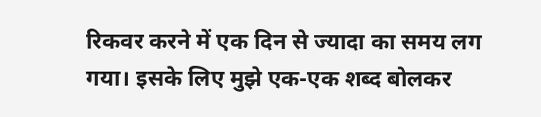रिकवर करने में एक दिन से ज्यादा का समय लग गया। इसके लिए मुझे एक-एक शब्द बोलकर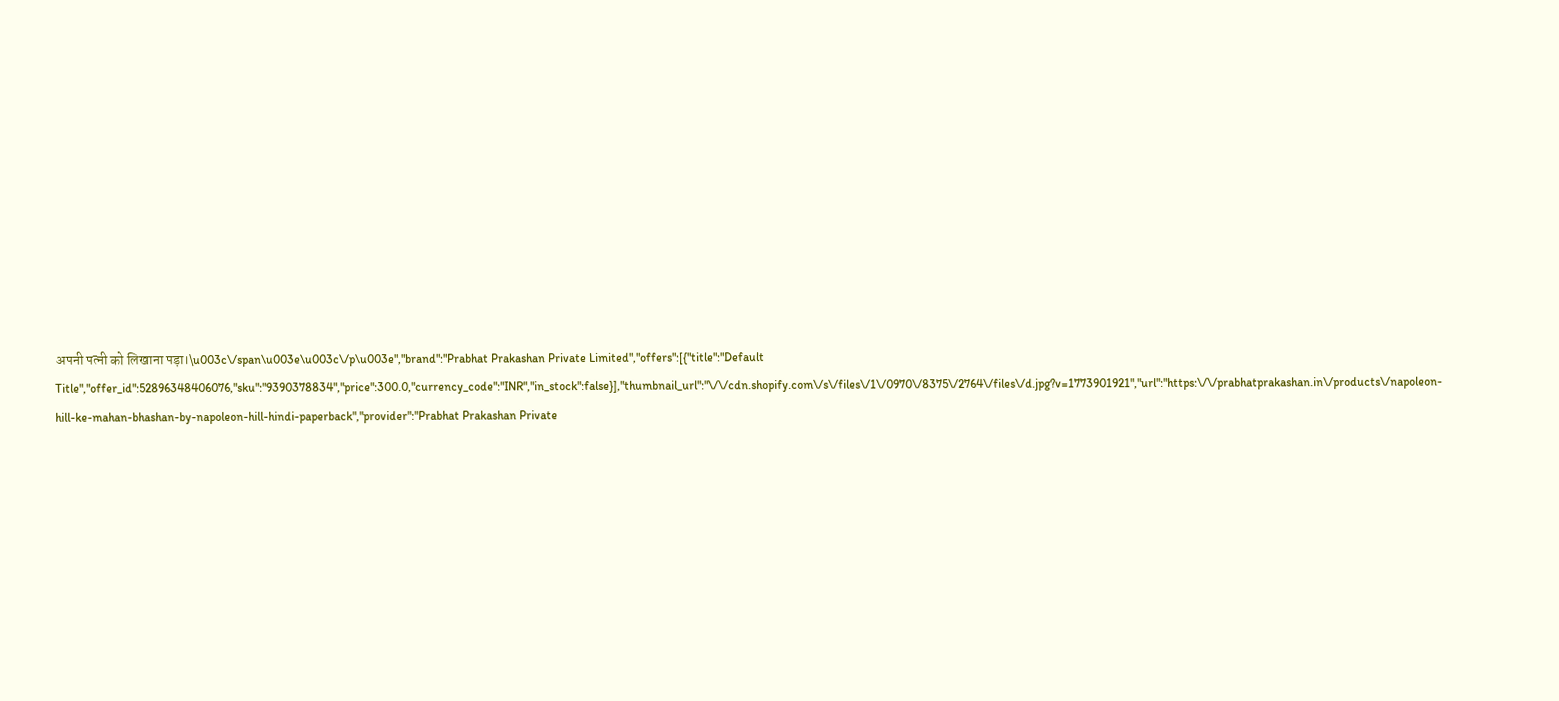अपनी पत्नी को लिखाना पड़ा।\u003c\/span\u003e\u003c\/p\u003e","brand":"Prabhat Prakashan Private Limited","offers":[{"title":"Default Title","offer_id":52896348406076,"sku":"9390378834","price":300.0,"currency_code":"INR","in_stock":false}],"thumbnail_url":"\/\/cdn.shopify.com\/s\/files\/1\/0970\/8375\/2764\/files\/d.jpg?v=1773901921","url":"https:\/\/prabhatprakashan.in\/products\/napoleon-hill-ke-mahan-bhashan-by-napoleon-hill-hindi-paperback","provider":"Prabhat Prakashan Private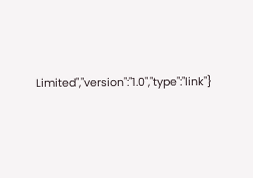Limited","version":"1.0","type":"link"}